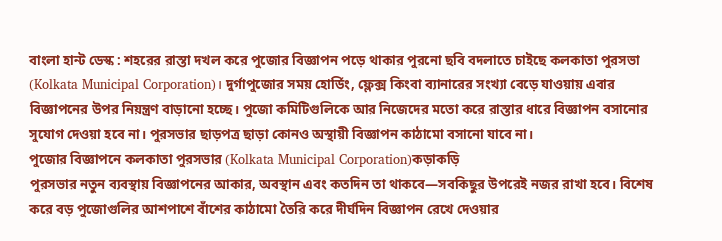বাংলা হান্ট ডেস্ক : শহরের রাস্তা দখল করে পুজোর বিজ্ঞাপন পড়ে থাকার পুরনো ছবি বদলাতে চাইছে কলকাতা পুরসভা (Kolkata Municipal Corporation)। দুর্গাপুজোর সময় হোর্ডিং, ফ্লেক্স কিংবা ব্যানারের সংখ্যা বেড়ে যাওয়ায় এবার বিজ্ঞাপনের উপর নিয়ন্ত্রণ বাড়ানো হচ্ছে। পুজো কমিটিগুলিকে আর নিজেদের মতো করে রাস্তার ধারে বিজ্ঞাপন বসানোর সুযোগ দেওয়া হবে না। পুরসভার ছাড়পত্র ছাড়া কোনও অস্থায়ী বিজ্ঞাপন কাঠামো বসানো যাবে না।
পুজোর বিজ্ঞাপনে কলকাতা পুরসভার (Kolkata Municipal Corporation)কড়াকড়ি
পুরসভার নতুন ব্যবস্থায় বিজ্ঞাপনের আকার, অবস্থান এবং কতদিন তা থাকবে—সবকিছুর উপরেই নজর রাখা হবে। বিশেষ করে বড় পুজোগুলির আশপাশে বাঁশের কাঠামো তৈরি করে দীর্ঘদিন বিজ্ঞাপন রেখে দেওয়ার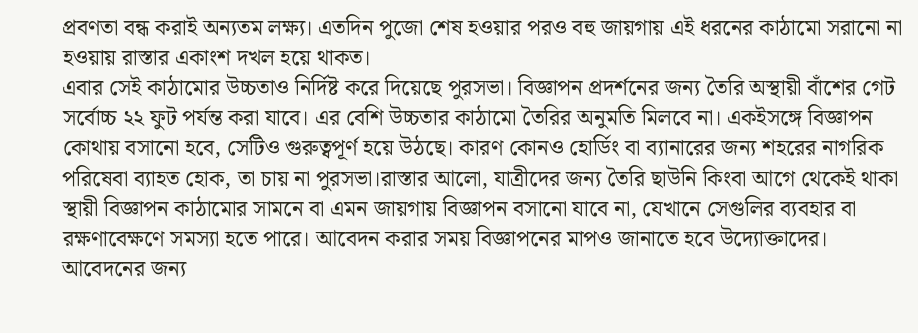প্রবণতা বন্ধ করাই অন্যতম লক্ষ্য। এতদিন পুজো শেষ হওয়ার পরও বহু জায়গায় এই ধরনের কাঠামো সরানো না হওয়ায় রাস্তার একাংশ দখল হয়ে থাকত।
এবার সেই কাঠামোর উচ্চতাও নির্দিষ্ট করে দিয়েছে পুরসভা। বিজ্ঞাপন প্রদর্শনের জন্য তৈরি অস্থায়ী বাঁশের গেট সর্বোচ্চ ২২ ফুট পর্যন্ত করা যাবে। এর বেশি উচ্চতার কাঠামো তৈরির অনুমতি মিলবে না। একইসঙ্গে বিজ্ঞাপন কোথায় বসানো হবে, সেটিও গুরুত্বপূর্ণ হয়ে উঠছে। কারণ কোনও হোর্ডিং বা ব্যানারের জন্য শহরের নাগরিক পরিষেবা ব্যাহত হোক, তা চায় না পুরসভা।রাস্তার আলো, যাত্রীদের জন্য তৈরি ছাউনি কিংবা আগে থেকেই থাকা স্থায়ী বিজ্ঞাপন কাঠামোর সামনে বা এমন জায়গায় বিজ্ঞাপন বসানো যাবে না, যেখানে সেগুলির ব্যবহার বা রক্ষণাবেক্ষণে সমস্যা হতে পারে। আবেদন করার সময় বিজ্ঞাপনের মাপও জানাতে হবে উদ্যোক্তাদের।
আবেদনের জন্য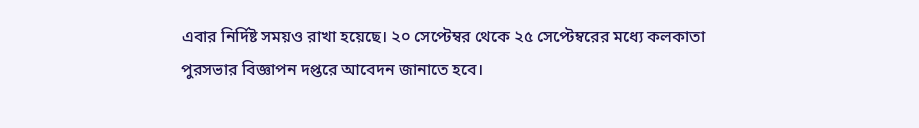এবার নির্দিষ্ট সময়ও রাখা হয়েছে। ২০ সেপ্টেম্বর থেকে ২৫ সেপ্টেম্বরের মধ্যে কলকাতা পুরসভার বিজ্ঞাপন দপ্তরে আবেদন জানাতে হবে।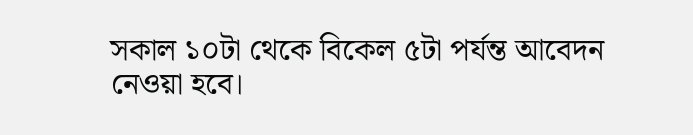সকাল ১০টা থেকে বিকেল ৫টা পর্যন্ত আবেদন নেওয়া হবে।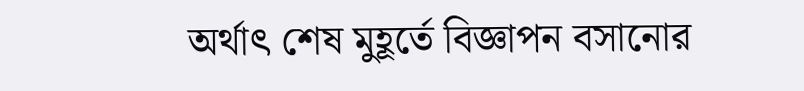অর্থাৎ শেষ মুহূর্তে বিজ্ঞাপন বসানোর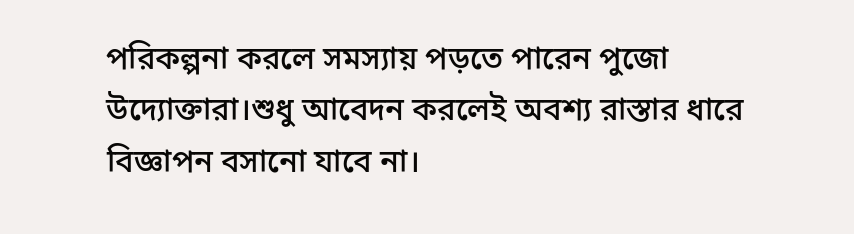পরিকল্পনা করলে সমস্যায় পড়তে পারেন পুজো উদ্যোক্তারা।শুধু আবেদন করলেই অবশ্য রাস্তার ধারে বিজ্ঞাপন বসানো যাবে না।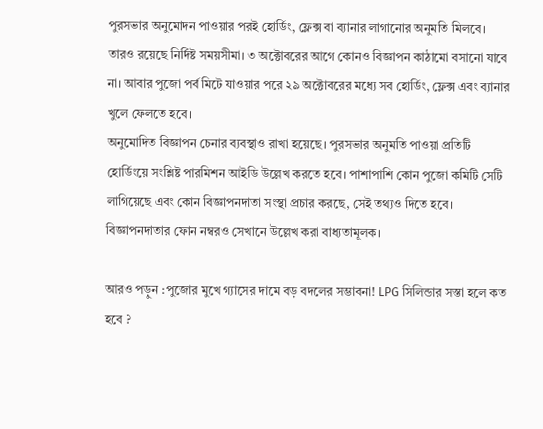পুরসভার অনুমোদন পাওয়ার পরই হোর্ডিং, ফ্লেক্স বা ব্যানার লাগানোর অনুমতি মিলবে। তারও রয়েছে নির্দিষ্ট সময়সীমা। ৩ অক্টোবরের আগে কোনও বিজ্ঞাপন কাঠামো বসানো যাবে না। আবার পুজো পর্ব মিটে যাওয়ার পরে ২৯ অক্টোবরের মধ্যে সব হোর্ডিং, ফ্লেক্স এবং ব্যানার খুলে ফেলতে হবে।
অনুমোদিত বিজ্ঞাপন চেনার ব্যবস্থাও রাখা হয়েছে। পুরসভার অনুমতি পাওয়া প্রতিটি হোর্ডিংয়ে সংশ্লিষ্ট পারমিশন আইডি উল্লেখ করতে হবে। পাশাপাশি কোন পুজো কমিটি সেটি লাগিয়েছে এবং কোন বিজ্ঞাপনদাতা সংস্থা প্রচার করছে, সেই তথ্যও দিতে হবে। বিজ্ঞাপনদাতার ফোন নম্বরও সেখানে উল্লেখ করা বাধ্যতামূলক।

আরও পড়ুন :পুজোর মুখে গ্যাসের দামে বড় বদলের সম্ভাবনা! LPG সিলিন্ডার সস্তা হলে কত হবে ?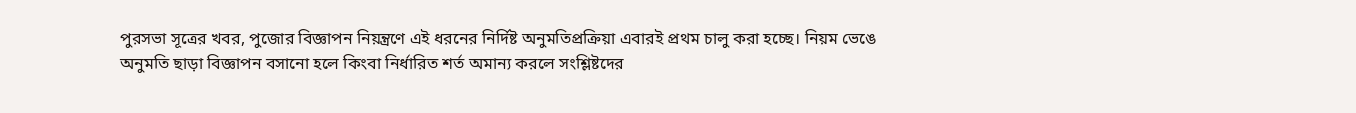পুরসভা সূত্রের খবর, পুজোর বিজ্ঞাপন নিয়ন্ত্রণে এই ধরনের নির্দিষ্ট অনুমতিপ্রক্রিয়া এবারই প্রথম চালু করা হচ্ছে। নিয়ম ভেঙে অনুমতি ছাড়া বিজ্ঞাপন বসানো হলে কিংবা নির্ধারিত শর্ত অমান্য করলে সংশ্লিষ্টদের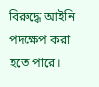বিরুদ্ধে আইনি পদক্ষেপ করা হতে পারে।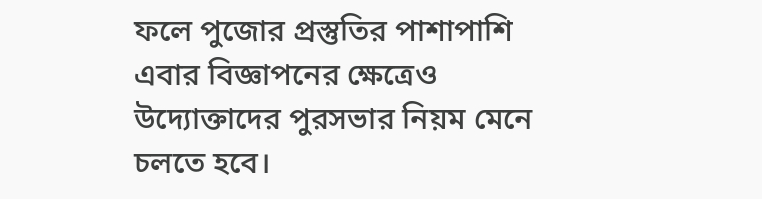ফলে পুজোর প্রস্তুতির পাশাপাশি এবার বিজ্ঞাপনের ক্ষেত্রেও উদ্যোক্তাদের পুরসভার নিয়ম মেনে চলতে হবে।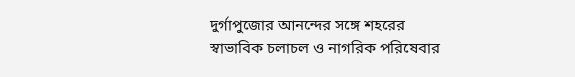দুর্গাপুজোর আনন্দের সঙ্গে শহরের স্বাভাবিক চলাচল ও নাগরিক পরিষেবার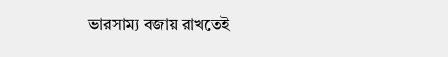ভারসাম্য বজায় রাখতেই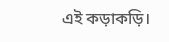এই কড়াকড়ি।